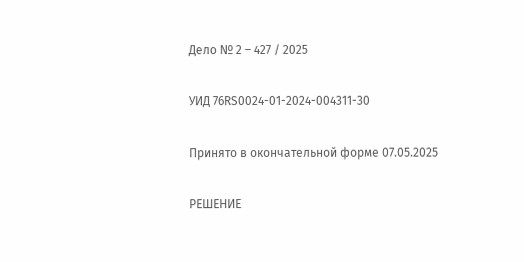Дело № 2 – 427 / 2025

УИД 76RS0024-01-2024-004311-30

Принято в окончательной форме 07.05.2025

РЕШЕНИЕ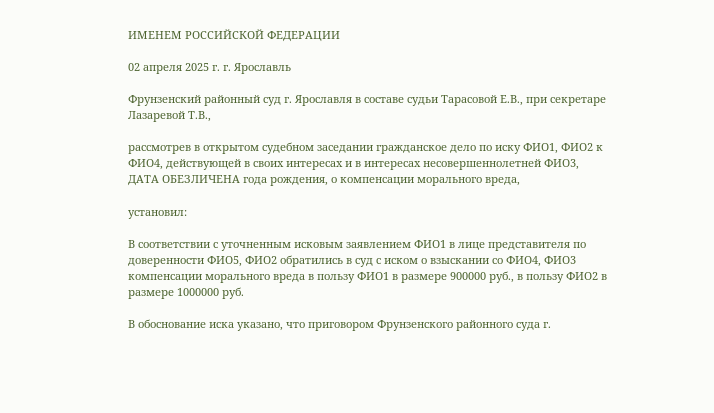ИМЕНЕМ РОССИЙСКОЙ ФЕДЕРАЦИИ

02 апреля 2025 г. г. Ярославль

Фрунзенский районный суд г. Ярославля в составе судьи Тарасовой Е.В., при секретаре Лазаревой Т.В.,

рассмотрев в открытом судебном заседании гражданское дело по иску ФИО1, ФИО2 к ФИО4, действующей в своих интересах и в интересах несовершеннолетней ФИО3, ДАТА ОБЕЗЛИЧЕНА года рождения, о компенсации морального вреда,

установил:

В соответствии с уточненным исковым заявлением ФИО1 в лице представителя по доверенности ФИО5, ФИО2 обратились в суд с иском о взыскании со ФИО4, ФИО3 компенсации морального вреда в пользу ФИО1 в размере 900000 руб., в пользу ФИО2 в размере 1000000 руб.

В обоснование иска указано, что приговором Фрунзенского районного суда г.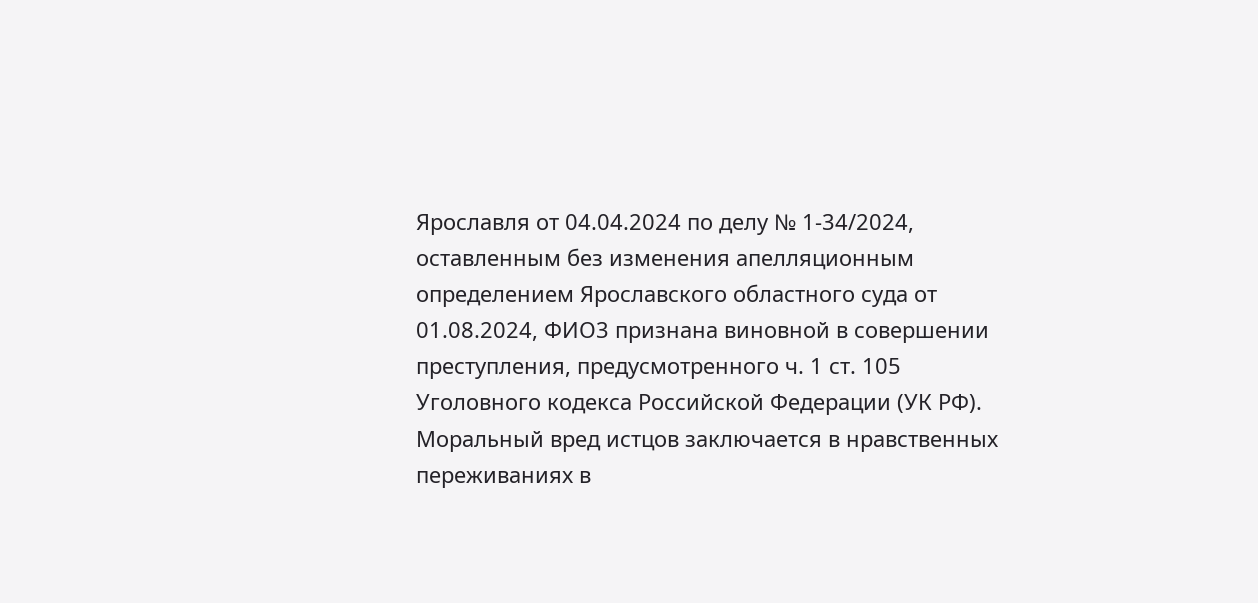Ярославля от 04.04.2024 по делу № 1-34/2024, оставленным без изменения апелляционным определением Ярославского областного суда от 01.08.2024, ФИО3 признана виновной в совершении преступления, предусмотренного ч. 1 ст. 105 Уголовного кодекса Российской Федерации (УК РФ). Моральный вред истцов заключается в нравственных переживаниях в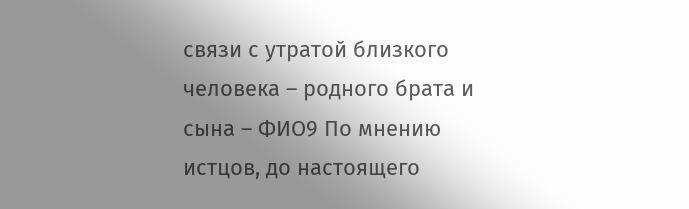связи с утратой близкого человека – родного брата и сына – ФИО9 По мнению истцов, до настоящего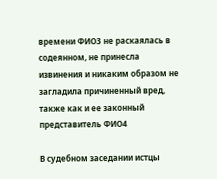времени ФИО3 не раскаялась в содеянном, не принесла извинения и никаким образом не загладила причиненный вред, также как и ее законный представитель ФИО4

В судебном заседании истцы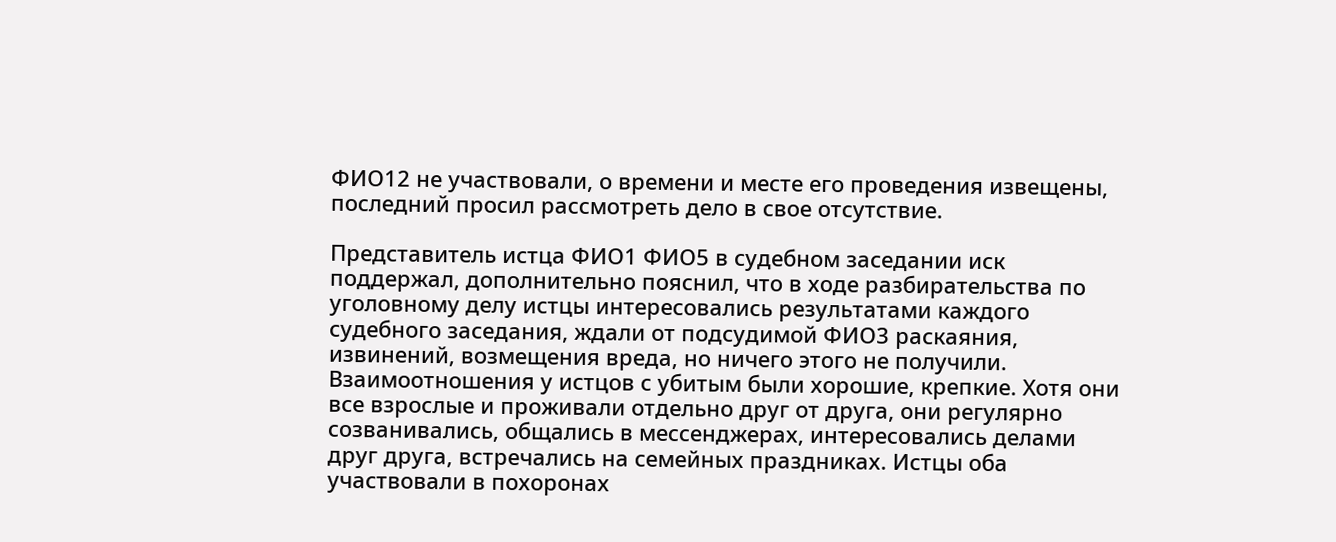ФИО12 не участвовали, о времени и месте его проведения извещены, последний просил рассмотреть дело в свое отсутствие.

Представитель истца ФИО1 ФИО5 в судебном заседании иск поддержал, дополнительно пояснил, что в ходе разбирательства по уголовному делу истцы интересовались результатами каждого судебного заседания, ждали от подсудимой ФИО3 раскаяния, извинений, возмещения вреда, но ничего этого не получили. Взаимоотношения у истцов с убитым были хорошие, крепкие. Хотя они все взрослые и проживали отдельно друг от друга, они регулярно созванивались, общались в мессенджерах, интересовались делами друг друга, встречались на семейных праздниках. Истцы оба участвовали в похоронах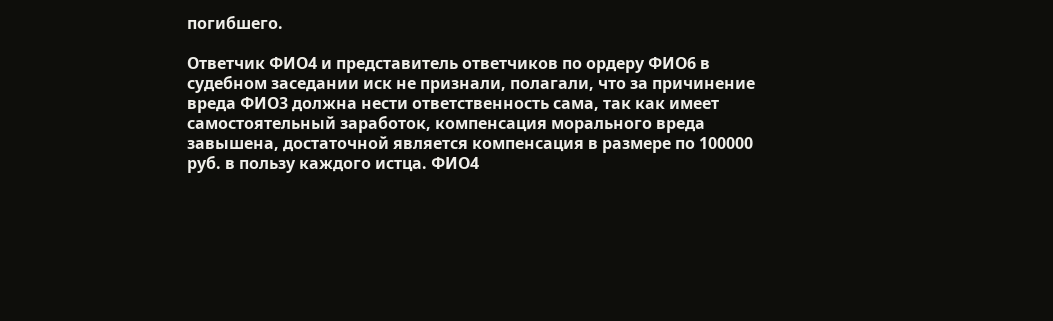погибшего.

Ответчик ФИО4 и представитель ответчиков по ордеру ФИО6 в судебном заседании иск не признали, полагали, что за причинение вреда ФИО3 должна нести ответственность сама, так как имеет самостоятельный заработок, компенсация морального вреда завышена, достаточной является компенсация в размере по 100000 руб. в пользу каждого истца. ФИО4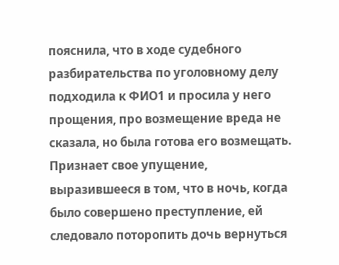пояснила, что в ходе судебного разбирательства по уголовному делу подходила к ФИО1 и просила у него прощения, про возмещение вреда не сказала, но была готова его возмещать. Признает свое упущение, выразившееся в том, что в ночь, когда было совершено преступление, ей следовало поторопить дочь вернуться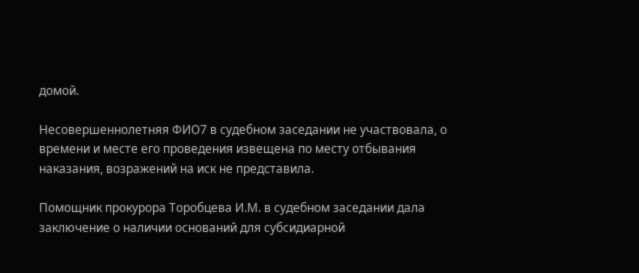домой.

Несовершеннолетняя ФИО7 в судебном заседании не участвовала, о времени и месте его проведения извещена по месту отбывания наказания, возражений на иск не представила.

Помощник прокурора Торобцева И.М. в судебном заседании дала заключение о наличии оснований для субсидиарной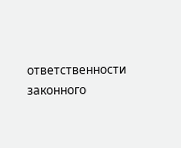ответственности законного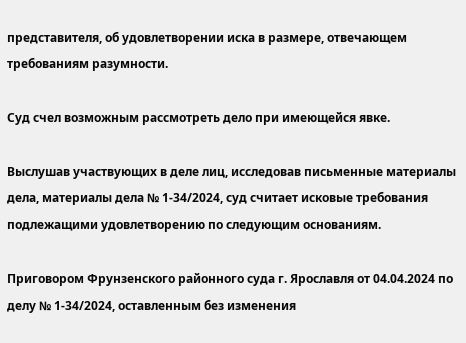представителя, об удовлетворении иска в размере, отвечающем требованиям разумности.

Суд счел возможным рассмотреть дело при имеющейся явке.

Выслушав участвующих в деле лиц, исследовав письменные материалы дела, материалы дела № 1-34/2024, суд считает исковые требования подлежащими удовлетворению по следующим основаниям.

Приговором Фрунзенского районного суда г. Ярославля от 04.04.2024 по делу № 1-34/2024, оставленным без изменения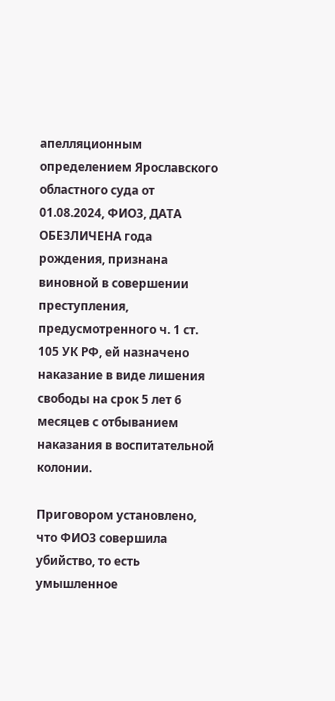апелляционным определением Ярославского областного суда от 01.08.2024, ФИО3, ДАТА ОБЕЗЛИЧЕНА года рождения, признана виновной в совершении преступления, предусмотренного ч. 1 ст. 105 УК РФ, ей назначено наказание в виде лишения свободы на срок 5 лет 6 месяцев с отбыванием наказания в воспитательной колонии.

Приговором установлено, что ФИО3 совершила убийство, то есть умышленное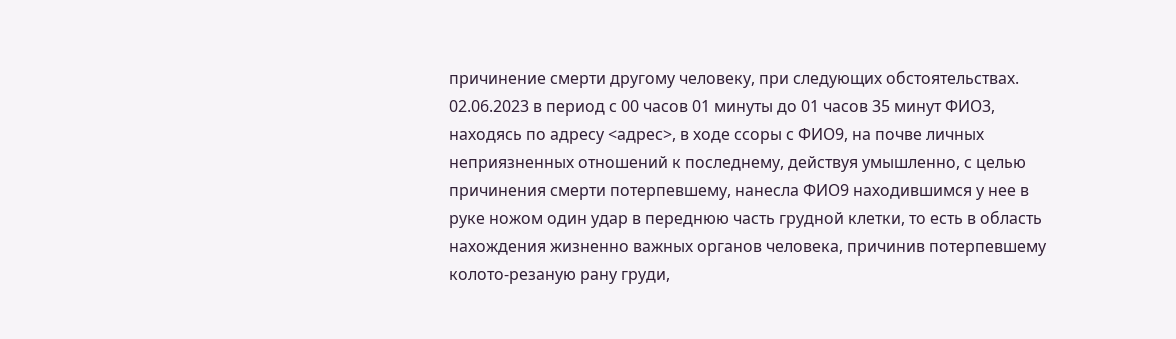причинение смерти другому человеку, при следующих обстоятельствах. 02.06.2023 в период с 00 часов 01 минуты до 01 часов 35 минут ФИО3, находясь по адресу <адрес>, в ходе ссоры с ФИО9, на почве личных неприязненных отношений к последнему, действуя умышленно, с целью причинения смерти потерпевшему, нанесла ФИО9 находившимся у нее в руке ножом один удар в переднюю часть грудной клетки, то есть в область нахождения жизненно важных органов человека, причинив потерпевшему колото-резаную рану груди,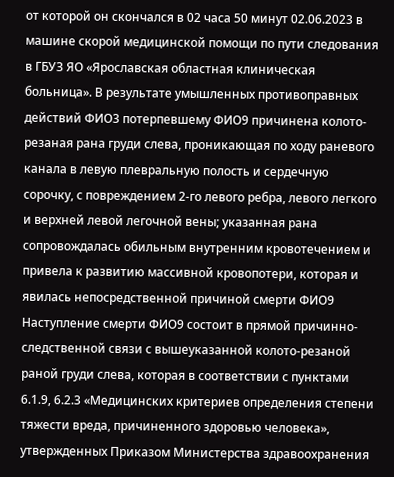от которой он скончался в 02 часа 50 минут 02.06.2023 в машине скорой медицинской помощи по пути следования в ГБУЗ ЯО «Ярославская областная клиническая больница». В результате умышленных противоправных действий ФИО3 потерпевшему ФИО9 причинена колото-резаная рана груди слева, проникающая по ходу раневого канала в левую плевральную полость и сердечную сорочку, с повреждением 2-го левого ребра, левого легкого и верхней левой легочной вены; указанная рана сопровождалась обильным внутренним кровотечением и привела к развитию массивной кровопотери, которая и явилась непосредственной причиной смерти ФИО9 Наступление смерти ФИО9 состоит в прямой причинно-следственной связи с вышеуказанной колото-резаной раной груди слева, которая в соответствии с пунктами 6.1.9, 6.2.3 «Медицинских критериев определения степени тяжести вреда, причиненного здоровью человека», утвержденных Приказом Министерства здравоохранения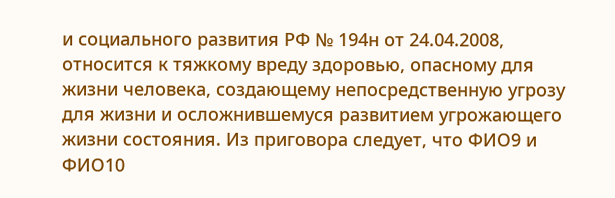и социального развития РФ № 194н от 24.04.2008, относится к тяжкому вреду здоровью, опасному для жизни человека, создающему непосредственную угрозу для жизни и осложнившемуся развитием угрожающего жизни состояния. Из приговора следует, что ФИО9 и ФИО10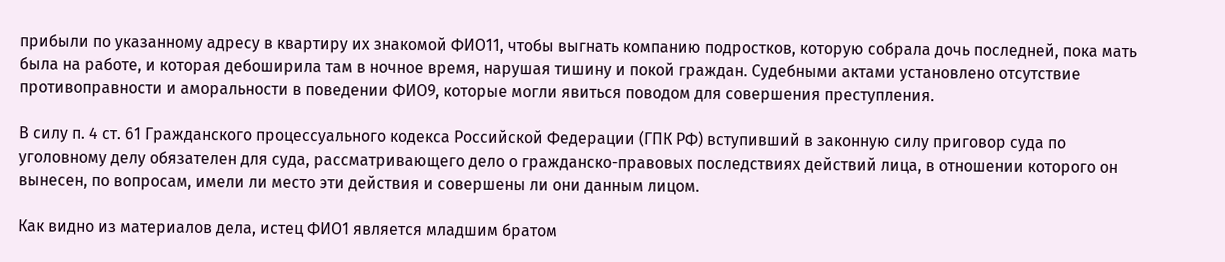прибыли по указанному адресу в квартиру их знакомой ФИО11, чтобы выгнать компанию подростков, которую собрала дочь последней, пока мать была на работе, и которая дебоширила там в ночное время, нарушая тишину и покой граждан. Судебными актами установлено отсутствие противоправности и аморальности в поведении ФИО9, которые могли явиться поводом для совершения преступления.

В силу п. 4 ст. 61 Гражданского процессуального кодекса Российской Федерации (ГПК РФ) вступивший в законную силу приговор суда по уголовному делу обязателен для суда, рассматривающего дело о гражданско-правовых последствиях действий лица, в отношении которого он вынесен, по вопросам, имели ли место эти действия и совершены ли они данным лицом.

Как видно из материалов дела, истец ФИО1 является младшим братом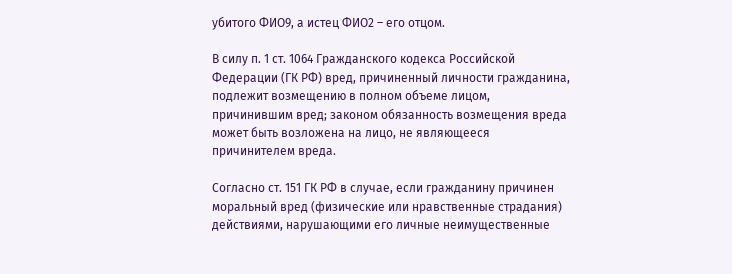убитого ФИО9, а истец ФИО2 – его отцом.

В силу п. 1 ст. 1064 Гражданского кодекса Российской Федерации (ГК РФ) вред, причиненный личности гражданина, подлежит возмещению в полном объеме лицом, причинившим вред; законом обязанность возмещения вреда может быть возложена на лицо, не являющееся причинителем вреда.

Согласно ст. 151 ГК РФ в случае, если гражданину причинен моральный вред (физические или нравственные страдания) действиями, нарушающими его личные неимущественные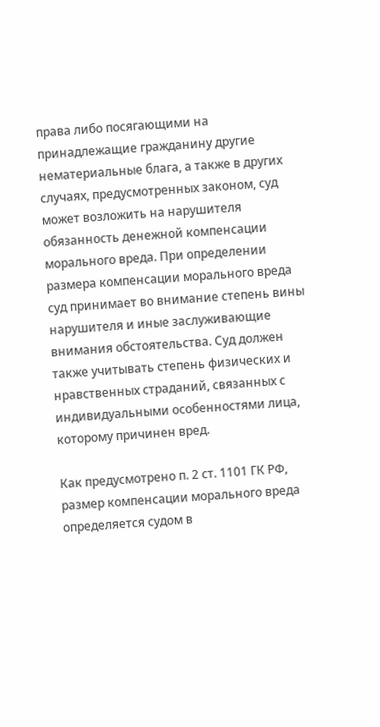права либо посягающими на принадлежащие гражданину другие нематериальные блага, а также в других случаях, предусмотренных законом, суд может возложить на нарушителя обязанность денежной компенсации морального вреда. При определении размера компенсации морального вреда суд принимает во внимание степень вины нарушителя и иные заслуживающие внимания обстоятельства. Суд должен также учитывать степень физических и нравственных страданий, связанных с индивидуальными особенностями лица, которому причинен вред.

Как предусмотрено п. 2 ст. 1101 ГК РФ, размер компенсации морального вреда определяется судом в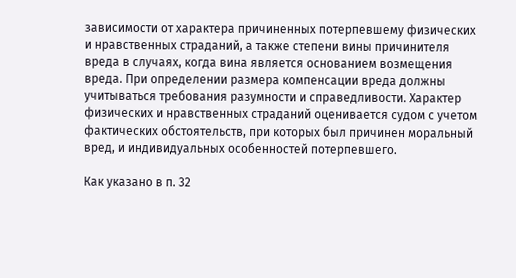зависимости от характера причиненных потерпевшему физических и нравственных страданий, а также степени вины причинителя вреда в случаях, когда вина является основанием возмещения вреда. При определении размера компенсации вреда должны учитываться требования разумности и справедливости. Характер физических и нравственных страданий оценивается судом с учетом фактических обстоятельств, при которых был причинен моральный вред, и индивидуальных особенностей потерпевшего.

Как указано в п. 32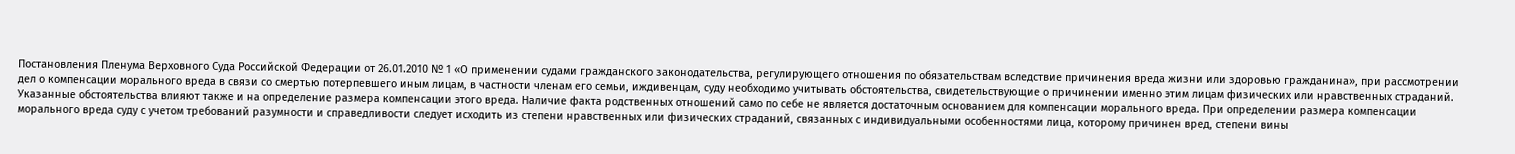Постановления Пленума Верховного Суда Российской Федерации от 26.01.2010 № 1 «О применении судами гражданского законодательства, регулирующего отношения по обязательствам вследствие причинения вреда жизни или здоровью гражданина», при рассмотрении дел о компенсации морального вреда в связи со смертью потерпевшего иным лицам, в частности членам его семьи, иждивенцам, суду необходимо учитывать обстоятельства, свидетельствующие о причинении именно этим лицам физических или нравственных страданий. Указанные обстоятельства влияют также и на определение размера компенсации этого вреда. Наличие факта родственных отношений само по себе не является достаточным основанием для компенсации морального вреда. При определении размера компенсации морального вреда суду с учетом требований разумности и справедливости следует исходить из степени нравственных или физических страданий, связанных с индивидуальными особенностями лица, которому причинен вред, степени вины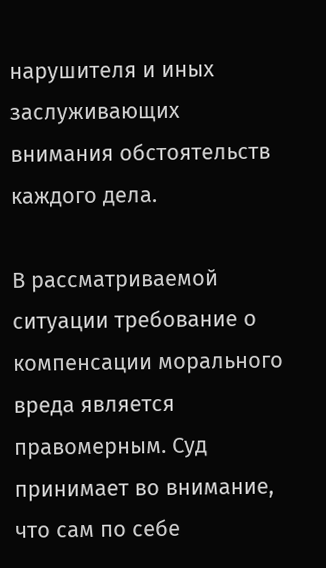нарушителя и иных заслуживающих внимания обстоятельств каждого дела.

В рассматриваемой ситуации требование о компенсации морального вреда является правомерным. Суд принимает во внимание, что сам по себе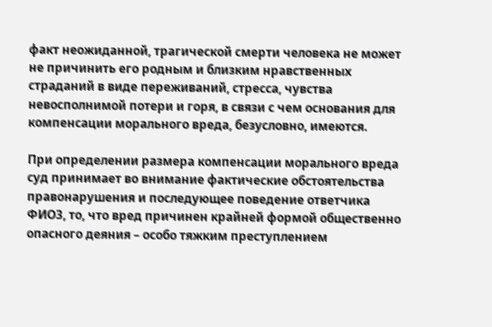факт неожиданной, трагической смерти человека не может не причинить его родным и близким нравственных страданий в виде переживаний, стресса, чувства невосполнимой потери и горя, в связи с чем основания для компенсации морального вреда, безусловно, имеются.

При определении размера компенсации морального вреда суд принимает во внимание фактические обстоятельства правонарушения и последующее поведение ответчика ФИО3, то, что вред причинен крайней формой общественно опасного деяния – особо тяжким преступлением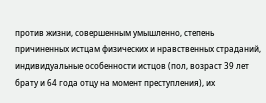против жизни, совершенным умышленно, степень причиненных истцам физических и нравственных страданий, индивидуальные особенности истцов (пол, возраст 39 лет брату и 64 года отцу на момент преступления), их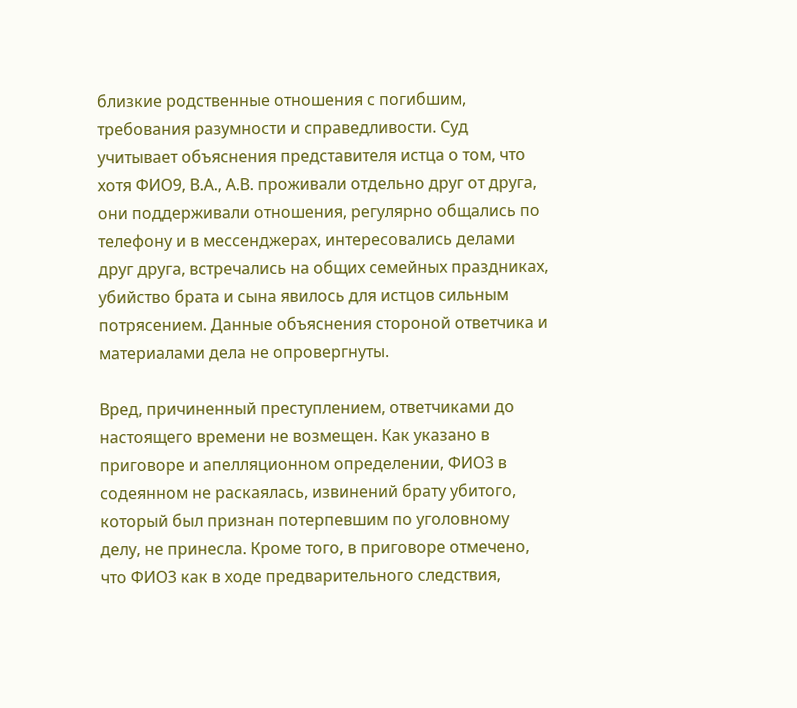близкие родственные отношения с погибшим, требования разумности и справедливости. Суд учитывает объяснения представителя истца о том, что хотя ФИО9, В.А., А.В. проживали отдельно друг от друга, они поддерживали отношения, регулярно общались по телефону и в мессенджерах, интересовались делами друг друга, встречались на общих семейных праздниках, убийство брата и сына явилось для истцов сильным потрясением. Данные объяснения стороной ответчика и материалами дела не опровергнуты.

Вред, причиненный преступлением, ответчиками до настоящего времени не возмещен. Как указано в приговоре и апелляционном определении, ФИО3 в содеянном не раскаялась, извинений брату убитого, который был признан потерпевшим по уголовному делу, не принесла. Кроме того, в приговоре отмечено, что ФИО3 как в ходе предварительного следствия,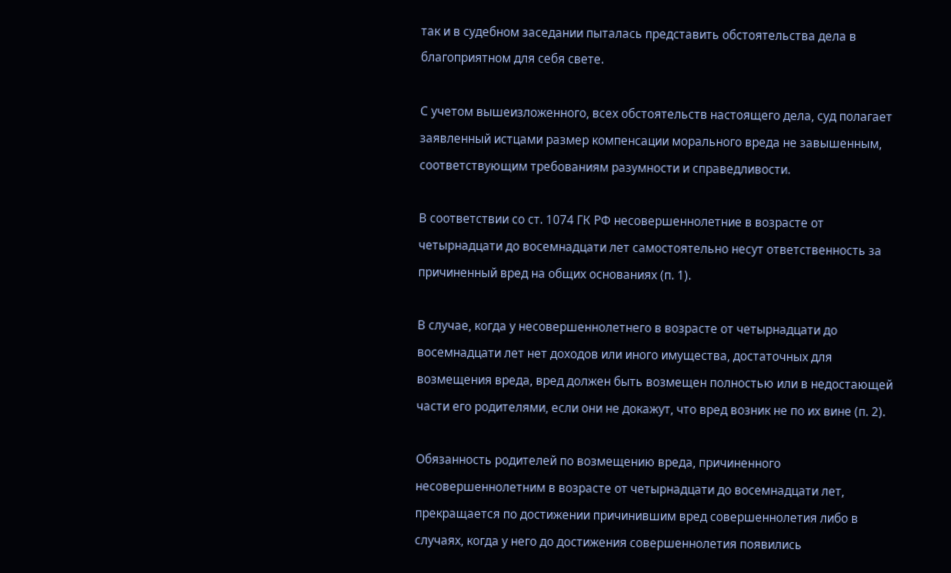так и в судебном заседании пыталась представить обстоятельства дела в благоприятном для себя свете.

С учетом вышеизложенного, всех обстоятельств настоящего дела, суд полагает заявленный истцами размер компенсации морального вреда не завышенным, соответствующим требованиям разумности и справедливости.

В соответствии со ст. 1074 ГК РФ несовершеннолетние в возрасте от четырнадцати до восемнадцати лет самостоятельно несут ответственность за причиненный вред на общих основаниях (п. 1).

В случае, когда у несовершеннолетнего в возрасте от четырнадцати до восемнадцати лет нет доходов или иного имущества, достаточных для возмещения вреда, вред должен быть возмещен полностью или в недостающей части его родителями, если они не докажут, что вред возник не по их вине (п. 2).

Обязанность родителей по возмещению вреда, причиненного несовершеннолетним в возрасте от четырнадцати до восемнадцати лет, прекращается по достижении причинившим вред совершеннолетия либо в случаях, когда у него до достижения совершеннолетия появились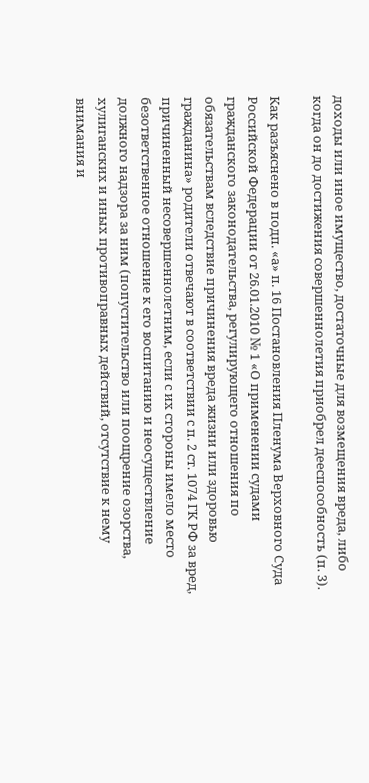доходы или иное имущество, достаточные для возмещения вреда, либо когда он до достижения совершеннолетия приобрел дееспособность (п. 3).

Как разъяснено в подп. «а» п. 16 Постановления Пленума Верховного Суда Российской Федерации от 26.01.2010 № 1 «О применении судами гражданского законодательства, регулирующего отношения по обязательствам вследствие причинения вреда жизни или здоровью гражданина» родители отвечают в соответствии с п. 2 ст. 1074 ГК РФ за вред, причиненный несовершеннолетним, если с их стороны имело место безответственное отношение к его воспитанию и неосуществление должного надзора за ним (попустительство или поощрение озорства, хулиганских и иных противоправных действий, отсутствие к нему внимания и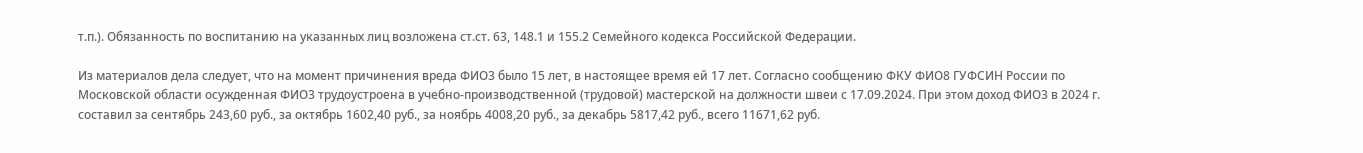т.п.). Обязанность по воспитанию на указанных лиц возложена ст.ст. 63, 148.1 и 155.2 Семейного кодекса Российской Федерации.

Из материалов дела следует, что на момент причинения вреда ФИО3 было 15 лет, в настоящее время ей 17 лет. Согласно сообщению ФКУ ФИО8 ГУФСИН России по Московской области осужденная ФИО3 трудоустроена в учебно-производственной (трудовой) мастерской на должности швеи с 17.09.2024. При этом доход ФИО3 в 2024 г. составил за сентябрь 243,60 руб., за октябрь 1602,40 руб., за ноябрь 4008,20 руб., за декабрь 5817,42 руб., всего 11671,62 руб.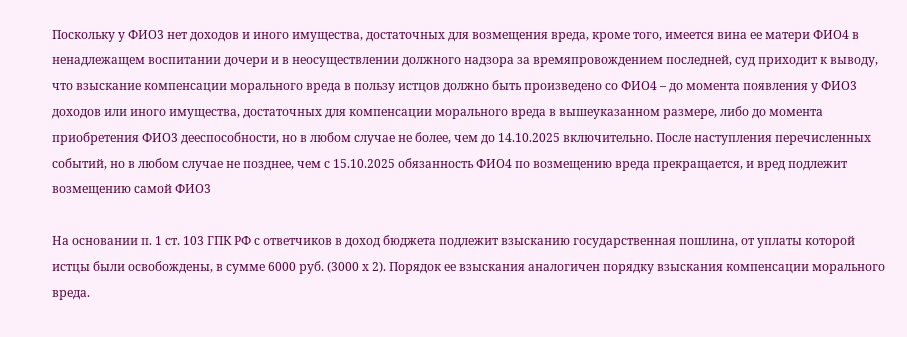Поскольку у ФИО3 нет доходов и иного имущества, достаточных для возмещения вреда, кроме того, имеется вина ее матери ФИО4 в ненадлежащем воспитании дочери и в неосуществлении должного надзора за времяпровождением последней, суд приходит к выводу, что взыскание компенсации морального вреда в пользу истцов должно быть произведено со ФИО4 – до момента появления у ФИО3 доходов или иного имущества, достаточных для компенсации морального вреда в вышеуказанном размере, либо до момента приобретения ФИО3 дееспособности, но в любом случае не более, чем до 14.10.2025 включительно. После наступления перечисленных событий, но в любом случае не позднее, чем с 15.10.2025 обязанность ФИО4 по возмещению вреда прекращается, и вред подлежит возмещению самой ФИО3

На основании п. 1 ст. 103 ГПК РФ с ответчиков в доход бюджета подлежит взысканию государственная пошлина, от уплаты которой истцы были освобождены, в сумме 6000 руб. (3000 х 2). Порядок ее взыскания аналогичен порядку взыскания компенсации морального вреда.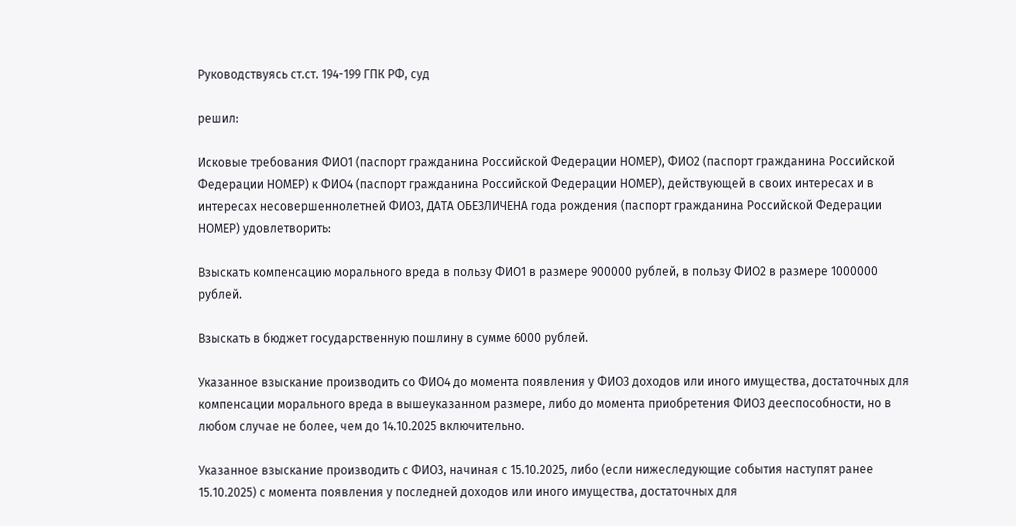Руководствуясь ст.ст. 194-199 ГПК РФ, суд

решил:

Исковые требования ФИО1 (паспорт гражданина Российской Федерации НОМЕР), ФИО2 (паспорт гражданина Российской Федерации НОМЕР) к ФИО4 (паспорт гражданина Российской Федерации НОМЕР), действующей в своих интересах и в интересах несовершеннолетней ФИО3, ДАТА ОБЕЗЛИЧЕНА года рождения (паспорт гражданина Российской Федерации НОМЕР) удовлетворить:

Взыскать компенсацию морального вреда в пользу ФИО1 в размере 900000 рублей, в пользу ФИО2 в размере 1000000 рублей.

Взыскать в бюджет государственную пошлину в сумме 6000 рублей.

Указанное взыскание производить со ФИО4 до момента появления у ФИО3 доходов или иного имущества, достаточных для компенсации морального вреда в вышеуказанном размере, либо до момента приобретения ФИО3 дееспособности, но в любом случае не более, чем до 14.10.2025 включительно.

Указанное взыскание производить с ФИО3, начиная с 15.10.2025, либо (если нижеследующие события наступят ранее 15.10.2025) с момента появления у последней доходов или иного имущества, достаточных для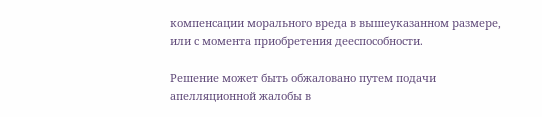компенсации морального вреда в вышеуказанном размере, или с момента приобретения дееспособности.

Решение может быть обжаловано путем подачи апелляционной жалобы в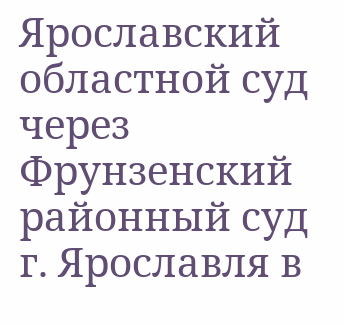Ярославский областной суд через Фрунзенский районный суд г. Ярославля в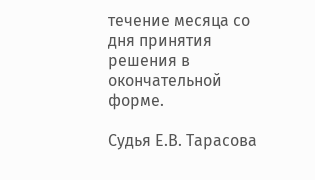течение месяца со дня принятия решения в окончательной форме.

Судья Е.В. Тарасова